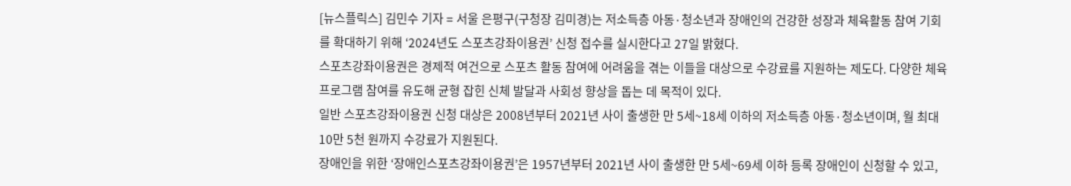[뉴스플릭스] 김민수 기자 = 서울 은평구(구청장 김미경)는 저소득층 아동·청소년과 장애인의 건강한 성장과 체육활동 참여 기회를 확대하기 위해 ‘2024년도 스포츠강좌이용권’ 신청 접수를 실시한다고 27일 밝혔다.
스포츠강좌이용권은 경제적 여건으로 스포츠 활동 참여에 어려움을 겪는 이들을 대상으로 수강료를 지원하는 제도다. 다양한 체육 프로그램 참여를 유도해 균형 잡힌 신체 발달과 사회성 향상을 돕는 데 목적이 있다.
일반 스포츠강좌이용권 신청 대상은 2008년부터 2021년 사이 출생한 만 5세~18세 이하의 저소득층 아동·청소년이며, 월 최대 10만 5천 원까지 수강료가 지원된다.
장애인을 위한 ‘장애인스포츠강좌이용권’은 1957년부터 2021년 사이 출생한 만 5세~69세 이하 등록 장애인이 신청할 수 있고,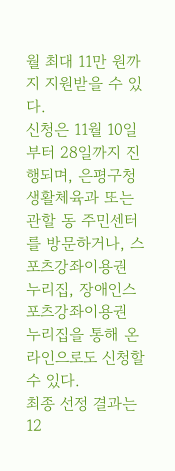월 최대 11만 원까지 지원받을 수 있다.
신청은 11월 10일부터 28일까지 진행되며, 은평구청 생활체육과 또는 관할 동 주민센터를 방문하거나, 스포츠강좌이용권 누리집, 장애인스포츠강좌이용권 누리집을 통해 온라인으로도 신청할 수 있다.
최종 선정 결과는 12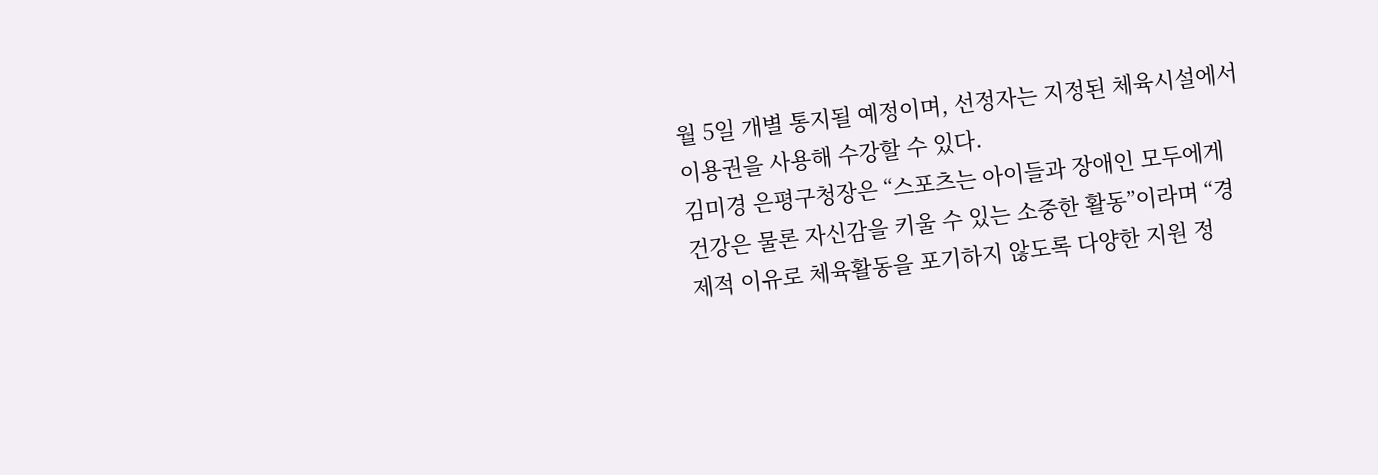월 5일 개별 통지될 예정이며, 선정자는 지정된 체육시설에서 이용권을 사용해 수강할 수 있다.
김미경 은평구청장은 “스포츠는 아이들과 장애인 모두에게 건강은 물론 자신감을 키울 수 있는 소중한 활동”이라며 “경제적 이유로 체육활동을 포기하지 않도록 다양한 지원 정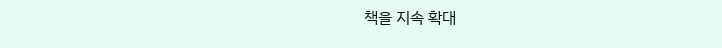책을 지속 확대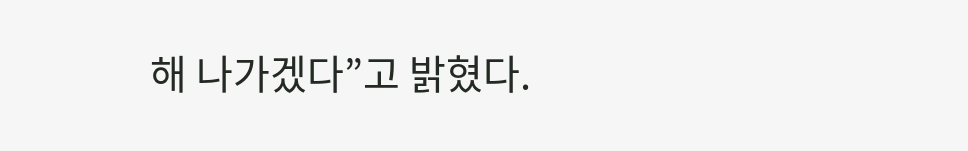해 나가겠다”고 밝혔다.